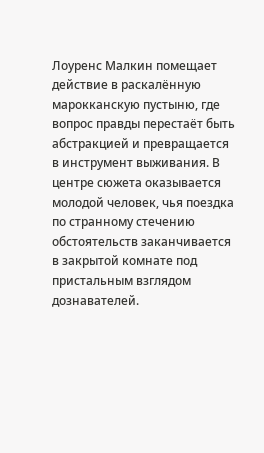Лоуренс Малкин помещает действие в раскалённую марокканскую пустыню, где вопрос правды перестаёт быть абстракцией и превращается в инструмент выживания. В центре сюжета оказывается молодой человек, чья поездка по странному стечению обстоятельств заканчивается в закрытой комнате под пристальным взглядом дознавателей.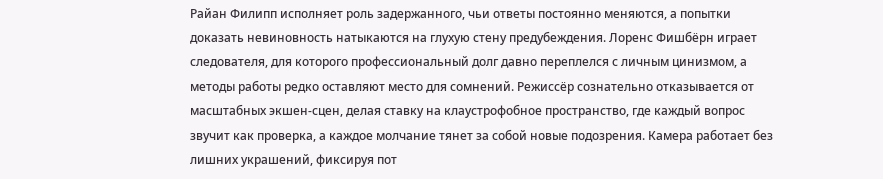Райан Филипп исполняет роль задержанного, чьи ответы постоянно меняются, а попытки доказать невиновность натыкаются на глухую стену предубеждения. Лоренс Фишбёрн играет следователя, для которого профессиональный долг давно переплелся с личным цинизмом, а методы работы редко оставляют место для сомнений. Режиссёр сознательно отказывается от масштабных экшен-сцен, делая ставку на клаустрофобное пространство, где каждый вопрос звучит как проверка, а каждое молчание тянет за собой новые подозрения. Камера работает без лишних украшений, фиксируя пот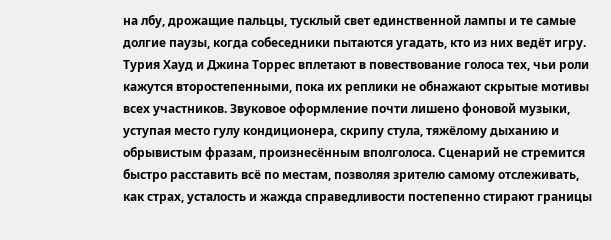на лбу, дрожащие пальцы, тусклый свет единственной лампы и те самые долгие паузы, когда собеседники пытаются угадать, кто из них ведёт игру. Турия Хауд и Джина Торрес вплетают в повествование голоса тех, чьи роли кажутся второстепенными, пока их реплики не обнажают скрытые мотивы всех участников. Звуковое оформление почти лишено фоновой музыки, уступая место гулу кондиционера, скрипу стула, тяжёлому дыханию и обрывистым фразам, произнесённым вполголоса. Сценарий не стремится быстро расставить всё по местам, позволяя зрителю самому отслеживать, как страх, усталость и жажда справедливости постепенно стирают границы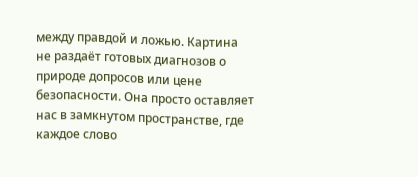между правдой и ложью. Картина не раздаёт готовых диагнозов о природе допросов или цене безопасности. Она просто оставляет нас в замкнутом пространстве, где каждое слово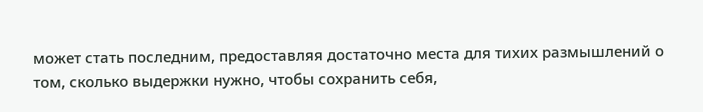может стать последним, предоставляя достаточно места для тихих размышлений о том, сколько выдержки нужно, чтобы сохранить себя,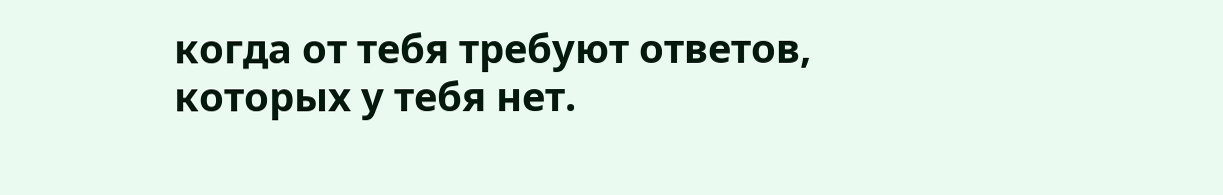когда от тебя требуют ответов, которых у тебя нет.